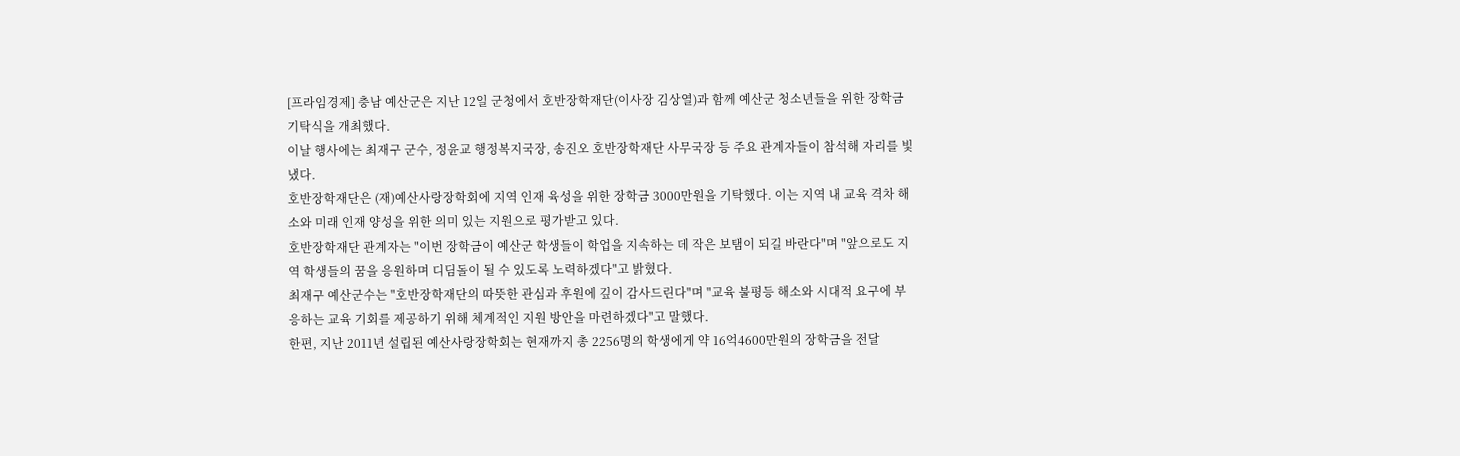[프라임경제] 충남 예산군은 지난 12일 군청에서 호반장학재단(이사장 김상열)과 함께 예산군 청소년들을 위한 장학금 기탁식을 개최했다.
이날 행사에는 최재구 군수, 정윤교 행정복지국장, 송진오 호반장학재단 사무국장 등 주요 관계자들이 참석해 자리를 빛냈다.
호반장학재단은 (재)예산사랑장학회에 지역 인재 육성을 위한 장학금 3000만원을 기탁했다. 이는 지역 내 교육 격차 해소와 미래 인재 양성을 위한 의미 있는 지원으로 평가받고 있다.
호반장학재단 관계자는 "이번 장학금이 예산군 학생들이 학업을 지속하는 데 작은 보탬이 되길 바란다"며 "앞으로도 지역 학생들의 꿈을 응원하며 디딤돌이 될 수 있도록 노력하겠다"고 밝혔다.
최재구 예산군수는 "호반장학재단의 따뜻한 관심과 후원에 깊이 감사드린다"며 "교육 불평등 해소와 시대적 요구에 부응하는 교육 기회를 제공하기 위해 체계적인 지원 방안을 마련하겠다"고 말했다.
한편, 지난 2011년 설립된 예산사랑장학회는 현재까지 총 2256명의 학생에게 약 16억4600만원의 장학금을 전달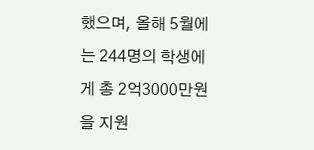했으며, 올해 5월에는 244명의 학생에게 총 2억3000만원을 지원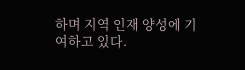하며 지역 인재 양성에 기여하고 있다.